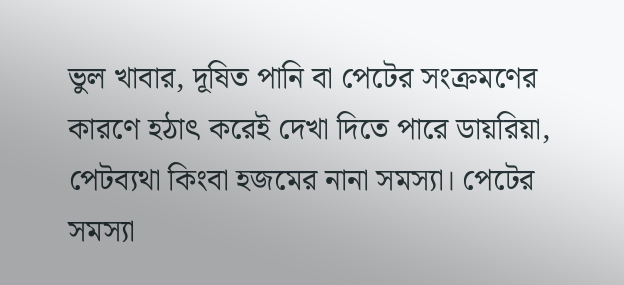ভুল খাবার, দূষিত পানি বা পেটের সংক্রমণের কারণে হঠাৎ করেই দেখা দিতে পারে ডায়রিয়া, পেটব্যথা কিংবা হজমের নানা সমস্যা। পেটের সমস্যা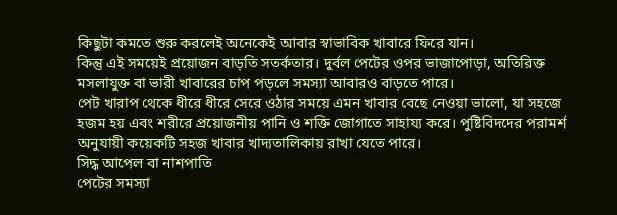কিছুটা কমতে শুরু করলেই অনেকেই আবার স্বাভাবিক খাবারে ফিরে যান।
কিন্তু এই সময়েই প্রয়োজন বাড়তি সতর্কতার। দুর্বল পেটের ওপর ভাজাপোড়া, অতিরিক্ত মসলাযুক্ত বা ভারী খাবারের চাপ পড়লে সমস্যা আবারও বাড়তে পারে।
পেট খারাপ থেকে ধীরে ধীরে সেরে ওঠার সময়ে এমন খাবার বেছে নেওয়া ভালো, যা সহজে হজম হয় এবং শরীরে প্রয়োজনীয় পানি ও শক্তি জোগাতে সাহায্য করে। পুষ্টিবিদদের পরামর্শ অনুযায়ী কয়েকটি সহজ খাবার খাদ্যতালিকায় রাখা যেতে পারে।
সিদ্ধ আপেল বা নাশপাতি
পেটের সমস্যা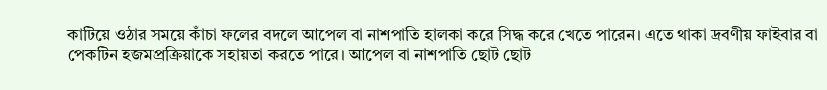কাটিয়ে ওঠার সময়ে কাঁচা ফলের বদলে আপেল বা নাশপাতি হালকা করে সিদ্ধ করে খেতে পারেন। এতে থাকা দ্রবণীয় ফাইবার বা পেকটিন হজমপ্রক্রিয়াকে সহায়তা করতে পারে। আপেল বা নাশপাতি ছোট ছোট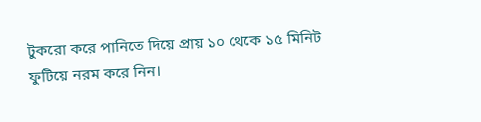টুকরো করে পানিতে দিয়ে প্রায় ১০ থেকে ১৫ মিনিট ফুটিয়ে নরম করে নিন।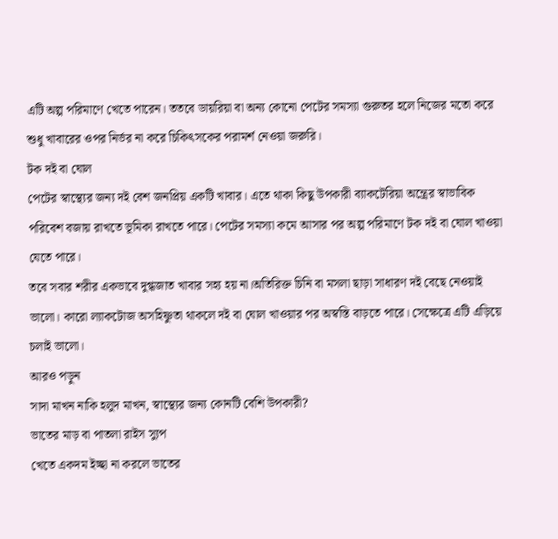এটি অল্প পরিমাণে খেতে পারেন। ততবে ডায়রিয়া বা অন্য কোনো পেটের সমস্যা গুরুতর হলে নিজের মতো করে শুধু খাবারের ওপর নির্ভর না করে চিকিৎসকের পরামর্শ নেওয়া জরুরি।
টক দই বা ঘোল
পেটের স্বাস্থ্যের জন্য দই বেশ জনপ্রিয় একটি খাবার। এতে থাকা কিছু উপকারী ব্যাকটেরিয়া অন্ত্রের স্বাভাবিক পরিবেশ বজায় রাখতে ভূমিকা রাখতে পারে। পেটের সমস্যা কমে আসার পর অল্প পরিমাণে টক দই বা ঘোল খাওয়া যেতে পারে।
তবে সবার শরীর একভাবে দুগ্ধজাত খাবার সহ্য হয় না।অতিরিক্ত চিনি বা মসলা ছাড়া সাধারণ দই বেছে নেওয়াই ভালো। কারো ল্যাকটোজ অসহিষ্ণুতা থাকলে দই বা ঘোল খাওয়ার পর অস্বস্তি বাড়তে পারে। সেক্ষেত্রে এটি এড়িয়ে চলাই ভালো।
আরও পড়ুন
সাদা মাখন নাকি হলুদ মাখন, স্বাস্থ্যের জন্য কোনটি বেশি উপকারী?
ভাতের মাড় বা পাতলা রাইস স্যুপ
খেতে একদম ইচ্ছা না করলে ভাতের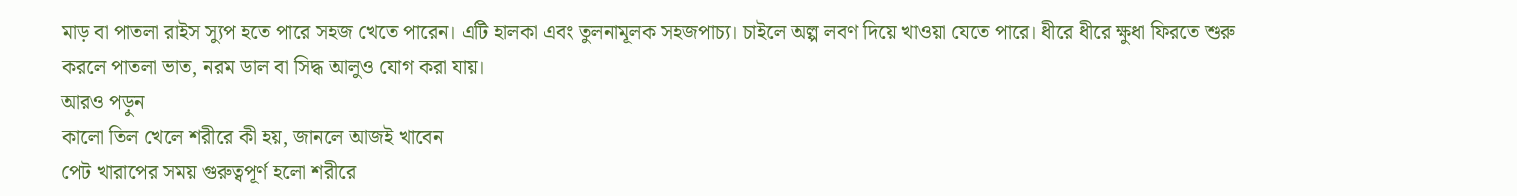মাড় বা পাতলা রাইস স্যুপ হতে পারে সহজ খেতে পারেন। এটি হালকা এবং তুলনামূলক সহজপাচ্য। চাইলে অল্প লবণ দিয়ে খাওয়া যেতে পারে। ধীরে ধীরে ক্ষুধা ফিরতে শুরু করলে পাতলা ভাত, নরম ডাল বা সিদ্ধ আলুও যোগ করা যায়।
আরও পড়ুন
কালো তিল খেলে শরীরে কী হয়, জানলে আজই খাবেন
পেট খারাপের সময় গুরুত্বপূর্ণ হলো শরীরে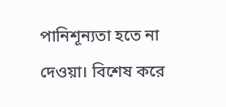পানিশূন্যতা হতে না দেওয়া। বিশেষ করে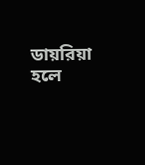ডায়রিয়া হলে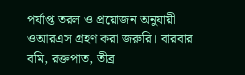পর্যাপ্ত তরল ও প্রয়োজন অনুযায়ী ওআরএস গ্রহণ করা জরুরি। বারবার বমি, রক্তপাত, তীব্র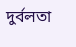দুর্বলতা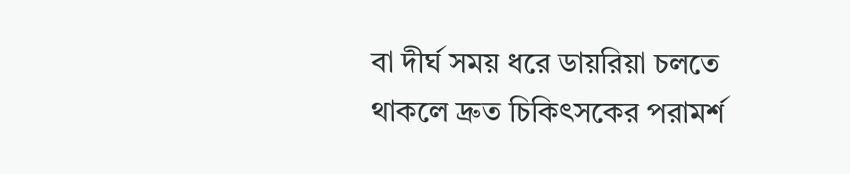বা দীর্ঘ সময় ধরে ডায়রিয়া চলতে থাকলে দ্রুত চিকিৎসকের পরামর্শ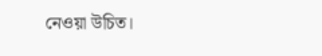নেওয়া উচিত।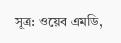সূত্র: ওয়েব এমডি,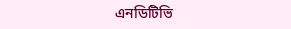এনডিটিভি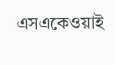এসএকেওয়াই